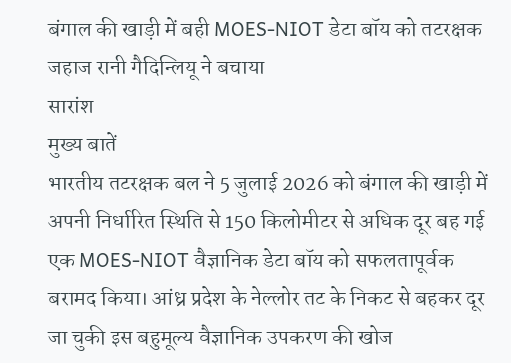बंगाल की खाड़ी में बही MOES-NIOT डेटा बॉय को तटरक्षक जहाज रानी गैदिन्लियू ने बचाया
सारांश
मुख्य बातें
भारतीय तटरक्षक बल ने 5 जुलाई 2026 को बंगाल की खाड़ी में अपनी निर्धारित स्थिति से 150 किलोमीटर से अधिक दूर बह गई एक MOES-NIOT वैज्ञानिक डेटा बॉय को सफलतापूर्वक बरामद किया। आंध्र प्रदेश के नेल्लोर तट के निकट से बहकर दूर जा चुकी इस बहुमूल्य वैज्ञानिक उपकरण की खोज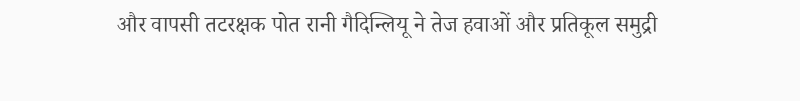और वापसी तटरक्षक पोत रानी गैदिन्लियू ने तेज हवाओं और प्रतिकूल समुद्री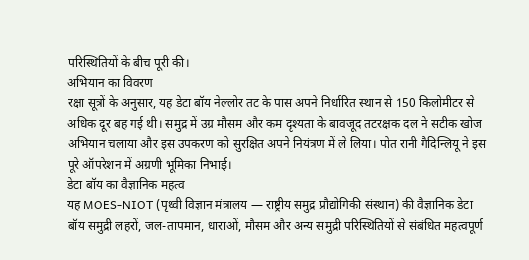परिस्थितियों के बीच पूरी की।
अभियान का विवरण
रक्षा सूत्रों के अनुसार, यह डेटा बॉय नेल्लोर तट के पास अपने निर्धारित स्थान से 150 किलोमीटर से अधिक दूर बह गई थी। समुद्र में उग्र मौसम और कम दृश्यता के बावजूद तटरक्षक दल ने सटीक खोज अभियान चलाया और इस उपकरण को सुरक्षित अपने नियंत्रण में ले लिया। पोत रानी गैदिन्लियू ने इस पूरे ऑपरेशन में अग्रणी भूमिका निभाई।
डेटा बॉय का वैज्ञानिक महत्व
यह MOES-NIOT (पृथ्वी विज्ञान मंत्रालय — राष्ट्रीय समुद्र प्रौद्योगिकी संस्थान) की वैज्ञानिक डेटा बॉय समुद्री लहरों, जल-तापमान, धाराओं, मौसम और अन्य समुद्री परिस्थितियों से संबंधित महत्वपूर्ण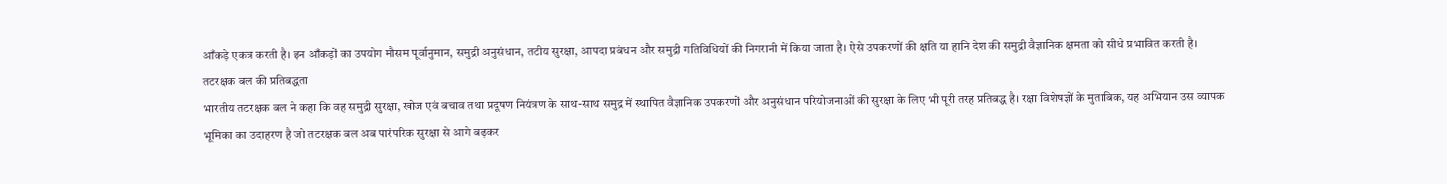आँकड़े एकत्र करती है। इन आँकड़ों का उपयोग मौसम पूर्वानुमान, समुद्री अनुसंधान, तटीय सुरक्षा, आपदा प्रबंधन और समुद्री गतिविधियों की निगरानी में किया जाता है। ऐसे उपकरणों की क्षति या हानि देश की समुद्री वैज्ञानिक क्षमता को सीधे प्रभावित करती है।
तटरक्षक बल की प्रतिबद्धता
भारतीय तटरक्षक बल ने कहा कि वह समुद्री सुरक्षा, खोज एवं बचाव तथा प्रदूषण नियंत्रण के साथ-साथ समुद्र में स्थापित वैज्ञानिक उपकरणों और अनुसंधान परियोजनाओं की सुरक्षा के लिए भी पूरी तरह प्रतिबद्ध है। रक्षा विशेषज्ञों के मुताबिक, यह अभियान उस व्यापक भूमिका का उदाहरण है जो तटरक्षक बल अब पारंपरिक सुरक्षा से आगे बढ़कर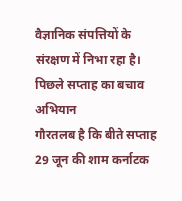वैज्ञानिक संपत्तियों के संरक्षण में निभा रहा है।
पिछले सप्ताह का बचाव अभियान
गौरतलब है कि बीते सप्ताह 29 जून की शाम कर्नाटक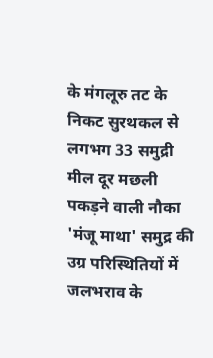के मंगलूरु तट के निकट सुरथकल से लगभग 33 समुद्री मील दूर मछली पकड़ने वाली नौका 'मंजू माथा' समुद्र की उग्र परिस्थितियों में जलभराव के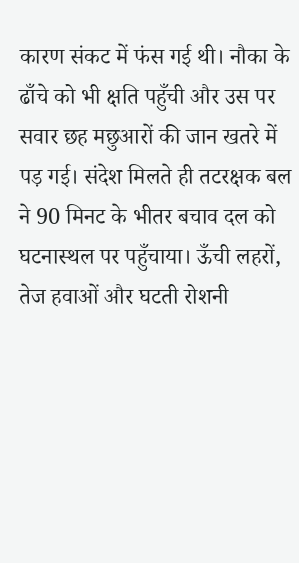कारण संकट में फंस गई थी। नौका के ढाँचे को भी क्षति पहुँची और उस पर सवार छह मछुआरों की जान खतरे में पड़ गई। संदेश मिलते ही तटरक्षक बल ने 90 मिनट के भीतर बचाव दल को घटनास्थल पर पहुँचाया। ऊँची लहरों, तेज हवाओं और घटती रोशनी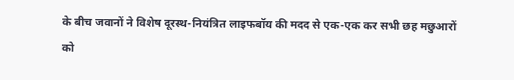के बीच जवानों ने विशेष दूरस्थ-नियंत्रित लाइफबॉय की मदद से एक-एक कर सभी छह मछुआरों को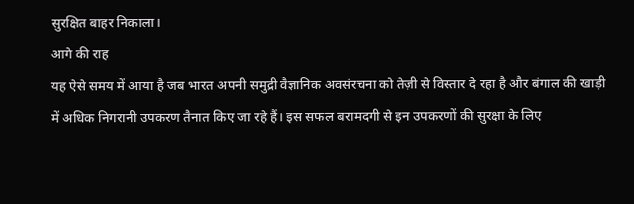सुरक्षित बाहर निकाला।
आगे की राह
यह ऐसे समय में आया है जब भारत अपनी समुद्री वैज्ञानिक अवसंरचना को तेज़ी से विस्तार दे रहा है और बंगाल की खाड़ी में अधिक निगरानी उपकरण तैनात किए जा रहे हैं। इस सफल बरामदगी से इन उपकरणों की सुरक्षा के लिए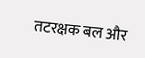तटरक्षक बल और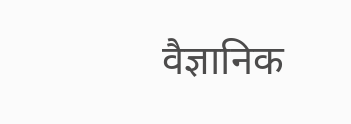वैज्ञानिक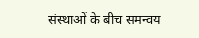संस्थाओं के बीच समन्वय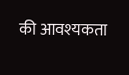की आवश्यकता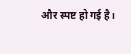और स्पष्ट हो गई है।